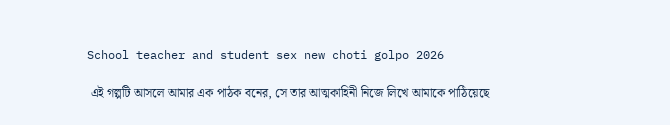School teacher and student sex new choti golpo 2026

 এই গল্পটি আসলে আমার এক পাঠক বনের, সে তার আত্মকাহিনী নিজে লিখে আমাকে পাঠিয়েছে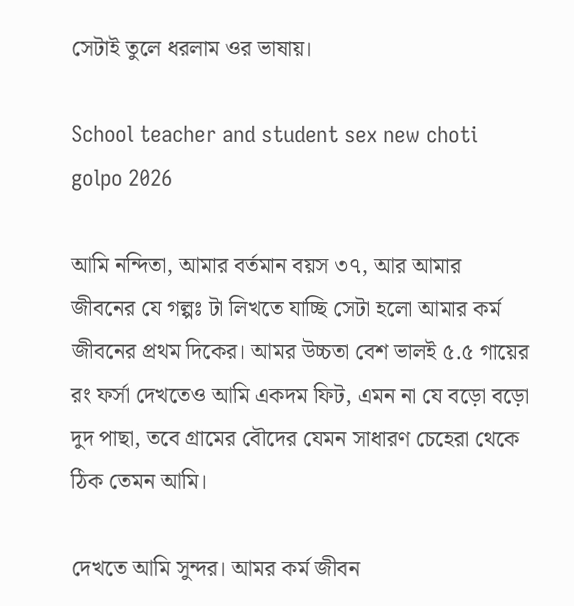সেটাই তুলে ধরলাম ওর ভাষায়।

School teacher and student sex new choti golpo 2026

আমি নন্দিতা, আমার বর্তমান বয়স ৩৭, আর আমার জীবনের যে গল্পঃ টা লিখতে যাচ্ছি সেটা হলো আমার কর্ম জীবনের প্রথম দিকের। আমর উচ্চতা বেশ ভালই ৫.৫ গায়ের রং ফর্সা দেখতেও আমি একদম ফিট, এমন না যে বড়ো বড়ো দুদ পাছা, তবে গ্রামের বৌদের যেমন সাধারণ চেহেরা থেকে ঠিক তেমন আমি।

দেখতে আমি সুন্দর। আমর কর্ম জীবন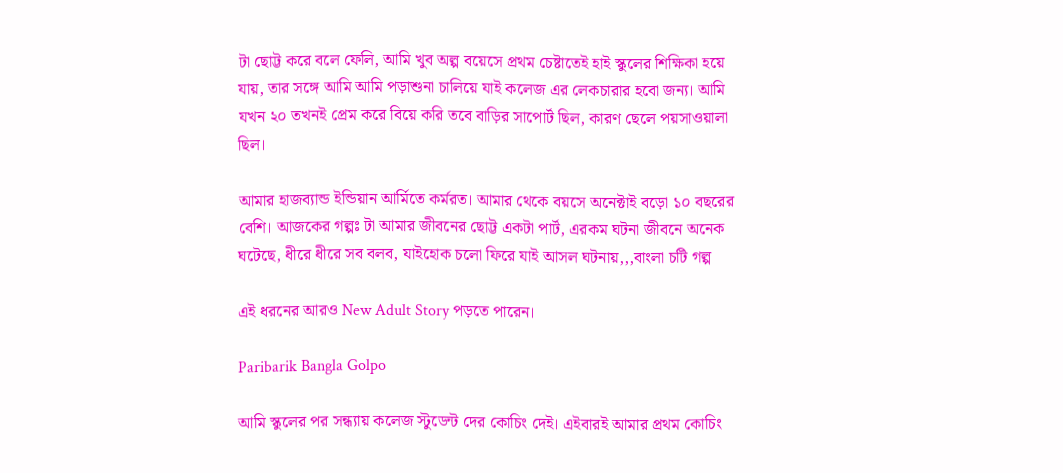টা ছোট্ট করে বলে ফেলি, আমি খুব অল্প বয়েসে প্রথম চেষ্টাতেই হাই স্কুলের শিক্ষিকা হয়ে যায়, তার সঙ্গে আমি আমি পড়াশুনা চালিয়ে যাই কলেজ এর লেকচারার হবো জন্য। আমি যখন ২০ তখনই প্রেম করে বিয়ে করি তবে বাড়ির সাপোর্ট ছিল, কারণ ছেলে পয়সাওয়ালা ছিল।

আমার হাজব্যান্ড ইন্ডিয়ান আর্মিতে কর্মরত। আমার থেকে বয়সে অনেক্টাই বড়ো ১০ বছরের বেশি। আজকের গল্পঃ টা আমার জীবনের ছোট্ট একটা পার্ট, এরকম ঘটনা জীবনে অনেক ঘটেছে, ধীরে ধীরে সব বলব, যাইহোক চলো ফিরে যাই আসল ঘটনায়,,,বাংলা চটি গল্প

এই ধরনের আরও New Adult Story পড়তে পারেন।

Paribarik Bangla Golpo

আমি স্কুলের পর সন্ধ্যায় কলেজ স্টুডেন্ট দের কোচিং দেই। এইবারই আমার প্রথম কোচিং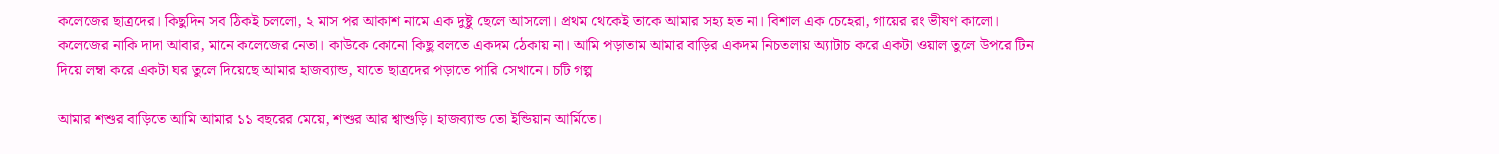কলেজের ছাত্রদের। কিছুদিন সব ঠিকই চললো, ২ মাস পর আকাশ নামে এক দুষ্টু ছেলে আসলো। প্রথম থেকেই তাকে আমার সহ্য হত না। বিশাল এক চেহেরা, গায়ের রং ভীষণ কালো। কলেজের নাকি দাদা আবার, মানে কলেজের নেতা। কাউকে কোনো কিছু বলতে একদম ঠেকায় না। আমি পড়াতাম আমার বাড়ির একদম নিচতলায় অ্যাটাচ করে একটা ওয়াল তুলে উপরে টিন দিয়ে লম্বা করে একটা ঘর তুলে দিয়েছে আমার হাজব্যান্ড, যাতে ছাত্রদের পড়াতে পারি সেখানে। চটি গল্প

আমার শশুর বাড়িতে আমি আমার ১১ বছরের মেয়ে, শশুর আর শ্বাশুড়ি। হাজব্যান্ড তো ইন্ডিয়ান আর্মিতে।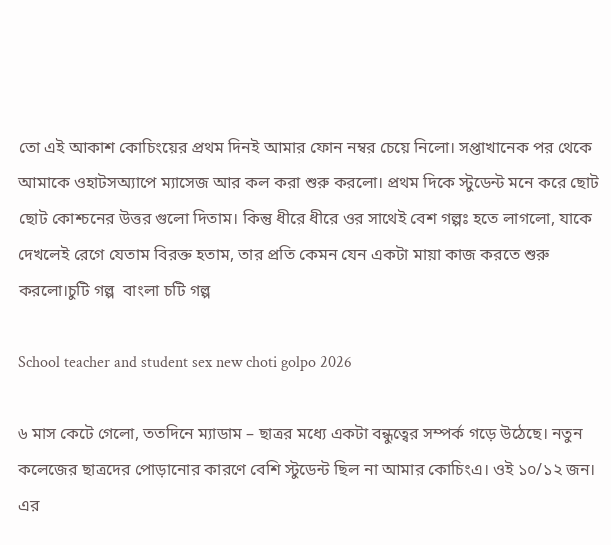তো এই আকাশ কোচিংয়ের প্রথম দিনই আমার ফোন নম্বর চেয়ে নিলো। সপ্তাখানেক পর থেকে আমাকে ওহাটসঅ্যাপে ম্যাসেজ আর কল করা শুরু করলো। প্রথম দিকে স্টুডেন্ট মনে করে ছোট ছোট কোশ্চনের উত্তর গুলো দিতাম। কিন্তু ধীরে ধীরে ওর সাথেই বেশ গল্পঃ হতে লাগলো, যাকে দেখলেই রেগে যেতাম বিরক্ত হতাম, তার প্রতি কেমন যেন একটা মায়া কাজ করতে শুরু করলো।চুটি গল্প  বাংলা চটি গল্প

School teacher and student sex new choti golpo 2026

৬ মাস কেটে গেলো, ততদিনে ম্যাডাম – ছাত্রর মধ্যে একটা বন্ধুত্বের সম্পর্ক গড়ে উঠেছে। নতুন কলেজের ছাত্রদের পোড়ানোর কারণে বেশি স্টুডেন্ট ছিল না আমার কোচিংএ। ওই ১০/১২ জন। এর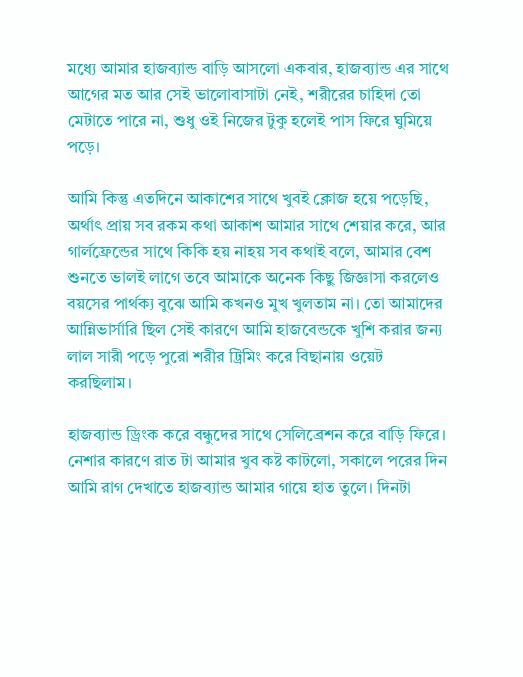মধ্যে আমার হাজব্যান্ড বাড়ি আসলো একবার, হাজব্যান্ড এর সাথে আগের মত আর সেই ভালোবাসাটা নেই, শরীরের চাহিদা তো মেটাতে পারে না, শুধু ওই নিজের টুকু হলেই পাস ফিরে ঘুমিয়ে পড়ে।

আমি কিন্তু এতদিনে আকাশের সাথে খুবই ক্লোজ হয়ে পড়েছি, অর্থাৎ প্রায় সব রকম কথা আকাশ আমার সাথে শেয়ার করে, আর গার্লফ্রেন্ডের সাথে কিকি হয় নাহয় সব কথাই বলে, আমার বেশ শুনতে ভালই লাগে তবে আমাকে অনেক কিছু জিজ্ঞাসা করলেও বয়সের পার্থক্য বুঝে আমি কখনও মুখ খুলতাম না। তো আমাদের আন্নিভার্সারি ছিল সেই কারণে আমি হাজবেন্ডকে খুশি করার জন্য লাল সারী পড়ে পুরো শরীর ট্রিমিং করে বিছানায় ওয়েট করছিলাম।

হাজব্যান্ড ড্রিংক করে বন্ধুদের সাথে সেলিব্রেশন করে বাড়ি ফিরে। নেশার কারণে রাত টা আমার খুব কষ্ট কাটলো, সকালে পরের দিন আমি রাগ দেখাতে হাজব্যান্ড আমার গায়ে হাত তুলে। দিনটা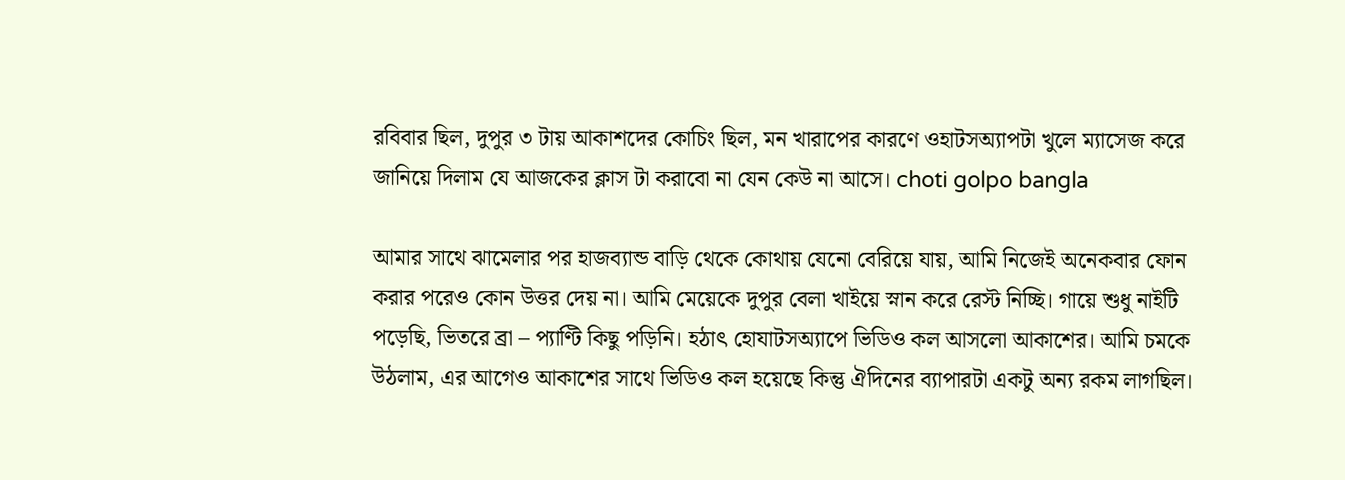রবিবার ছিল, দুপুর ৩ টায় আকাশদের কোচিং ছিল, মন খারাপের কারণে ওহাটসঅ্যাপটা খুলে ম্যাসেজ করে জানিয়ে দিলাম যে আজকের ক্লাস টা করাবো না যেন কেউ না আসে। choti golpo bangla

আমার সাথে ঝামেলার পর হাজব্যান্ড বাড়ি থেকে কোথায় যেনো বেরিয়ে যায়, আমি নিজেই অনেকবার ফোন করার পরেও কোন উত্তর দেয় না। আমি মেয়েকে দুপুর বেলা খাইয়ে স্নান করে রেস্ট নিচ্ছি। গায়ে শুধু নাইটি পড়েছি, ভিতরে ব্রা – প্যাণ্টি কিছু পড়িনি। হঠাৎ হোযাটসঅ্যাপে ভিডিও কল আসলো আকাশের। আমি চমকে উঠলাম, এর আগেও আকাশের সাথে ভিডিও কল হয়েছে কিন্তু ঐদিনের ব্যাপারটা একটু অন্য রকম লাগছিল।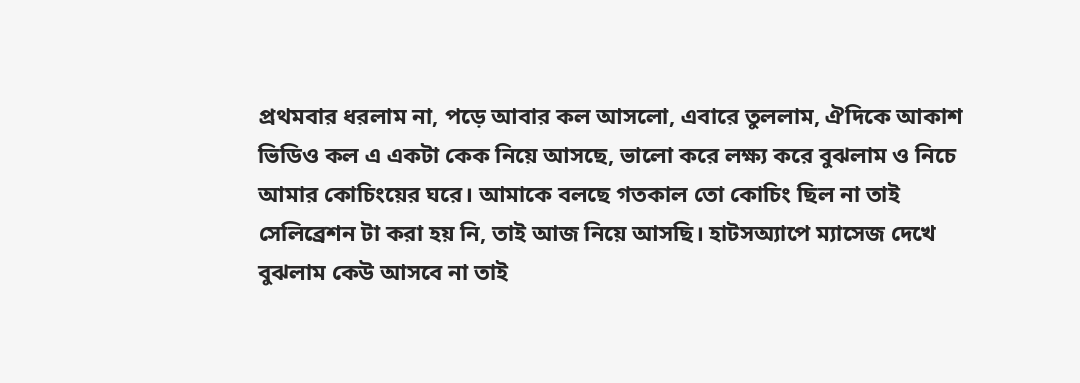প্রথমবার ধরলাম না, পড়ে আবার কল আসলো, এবারে তুললাম, ঐদিকে আকাশ ভিডিও কল এ একটা কেক নিয়ে আসছে, ভালো করে লক্ষ্য করে বুঝলাম ও নিচে আমার কোচিংয়ের ঘরে। আমাকে বলছে গতকাল তো কোচিং ছিল না তাই সেলিব্রেশন টা করা হয় নি, তাই আজ নিয়ে আসছি। হাটসঅ্যাপে ম্যাসেজ দেখে বুঝলাম কেউ আসবে না তাই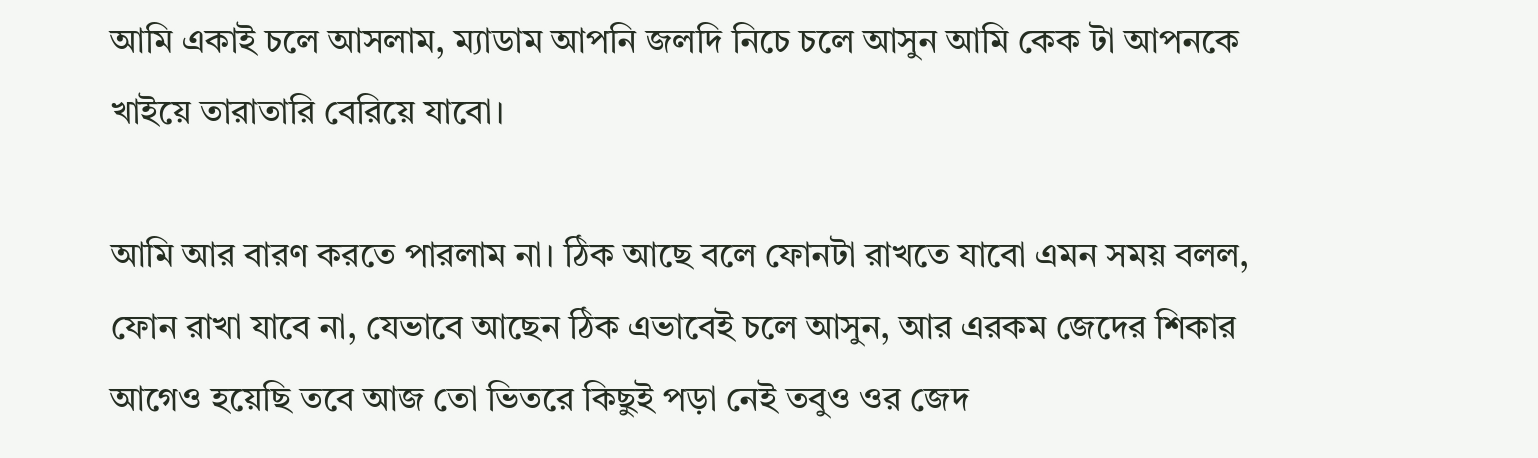আমি একাই চলে আসলাম, ম্যাডাম আপনি জলদি নিচে চলে আসুন আমি কেক টা আপনকে খাইয়ে তারাতারি বেরিয়ে যাবো।

আমি আর বারণ করতে পারলাম না। ঠিক আছে বলে ফোনটা রাখতে যাবো এমন সময় বলল, ফোন রাখা যাবে না, যেভাবে আছেন ঠিক এভাবেই চলে আসুন, আর এরকম জেদের শিকার আগেও হয়েছি তবে আজ তো ভিতরে কিছুই পড়া নেই তবুও ওর জেদ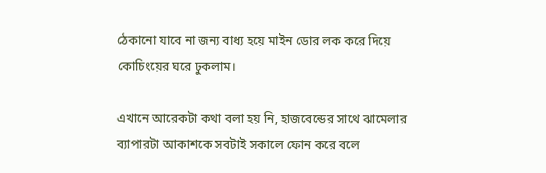ঠেকানো যাবে না জন্য বাধ্য হয়ে মাইন ডোর লক করে দিয়ে কোচিংয়ের ঘরে ঢুকলাম।

এখানে আরেকটা কথা বলা হয় নি, হাজবেন্ডের সাথে ঝামেলার ব্যাপারটা আকাশকে সবটাই সকালে ফোন করে বলে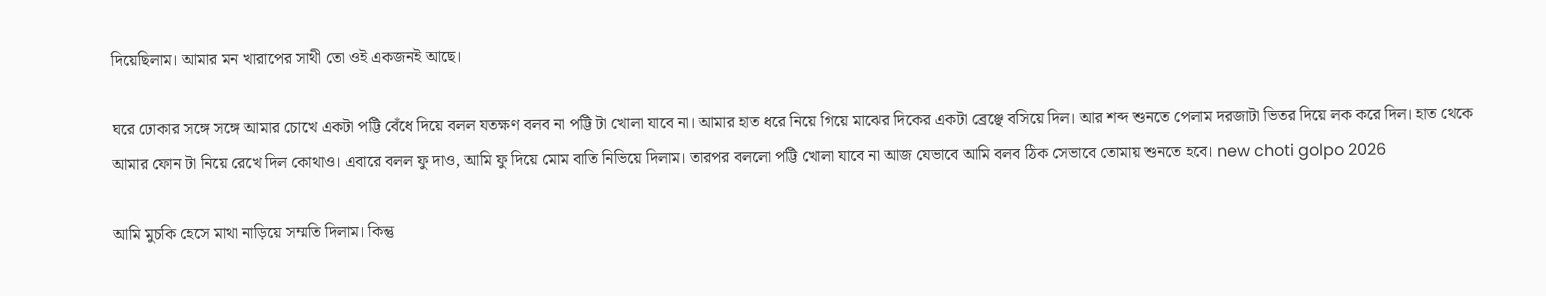দিয়েছিলাম। আমার মন খারাপের সাথী তো ওই একজনই আছে।

ঘরে ঢোকার সঙ্গে সঙ্গে আমার চোখে একটা পট্টি বেঁধে দিয়ে বলল যতক্ষণ বলব না পট্টি টা খোলা যাবে না। আমার হাত ধরে নিয়ে গিয়ে মাঝের দিকের একটা ব্রেঞ্ছে বসিয়ে দিল। আর শব্দ শুনতে পেলাম দরজাটা ভিতর দিয়ে লক করে দিল। হাত থেকে আমার ফোন টা নিয়ে রেখে দিল কোথাও। এবারে বলল ফু দাও, আমি ফু দিয়ে মোম বাতি নিভিয়ে দিলাম। তারপর বললো পট্টি খোলা যাবে না আজ যেভাবে আমি বলব ঠিক সেভাবে তোমায় শুনতে হবে। new choti golpo 2026

আমি মুচকি হেসে মাথা নাড়িয়ে সম্মতি দিলাম। কিন্তু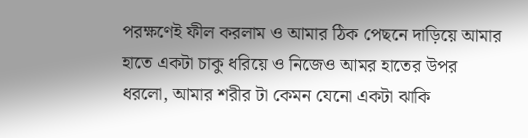পরক্ষণেই ফীল করলাম ও আমার ঠিক পেছনে দাড়িয়ে আমার হাতে একটা চাকু ধরিয়ে ও নিজেও আমর হাতের উপর ধরলো, আমার শরীর টা কেমন যেনো একটা ঝাকি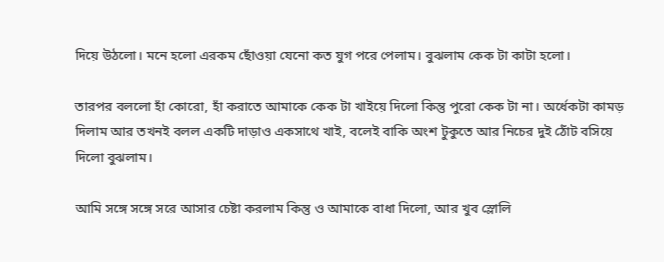দিয়ে উঠলো। মনে হলো এরকম ছোঁওয়া যেনো কত যুগ পরে পেলাম। বুঝলাম কেক টা কাটা হলো।

তারপর বললো হাঁ কোরো, হাঁ করাতে আমাকে কেক টা খাইয়ে দিলো কিন্তু পুরো কেক টা না। অর্ধেকটা কামড় দিলাম আর তখনই বলল একটি দাড়াও একসাথে খাই, বলেই বাকি অংশ টুকুতে আর নিচের দুই ঠোঁট বসিয়ে দিলো বুঝলাম।

আমি সঙ্গে সঙ্গে সরে আসার চেষ্টা করলাম কিন্তু ও আমাকে বাধা দিলো, আর খুব স্লোলি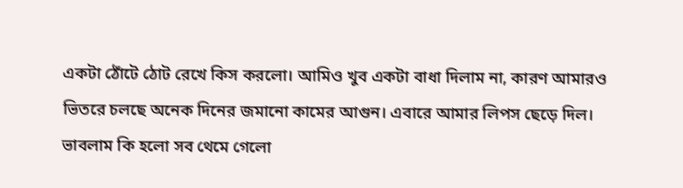একটা ঠোঁটে ঠোট রেখে কিস করলো। আমিও খুব একটা বাধা দিলাম না, কারণ আমারও ভিতরে চলছে অনেক দিনের জমানো কামের আগুন। এবারে আমার লিপস ছেড়ে দিল। ভাবলাম কি হলো সব থেমে গেলো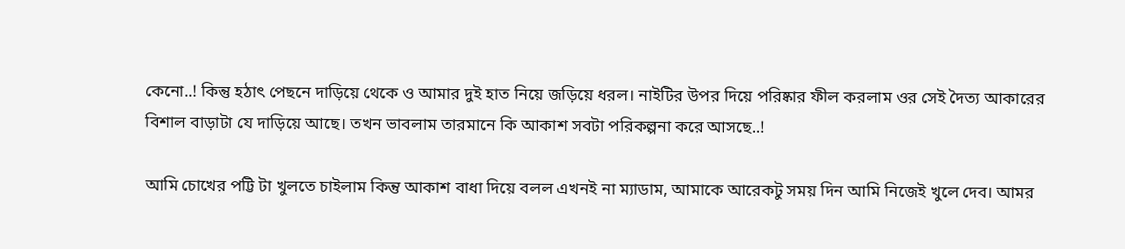কেনো..! কিন্তু হঠাৎ পেছনে দাড়িয়ে থেকে ও আমার দুই হাত নিয়ে জড়িয়ে ধরল। নাইটির উপর দিয়ে পরিষ্কার ফীল করলাম ওর সেই দৈত্য আকারের বিশাল বাড়াটা যে দাড়িয়ে আছে। তখন ভাবলাম তারমানে কি আকাশ সবটা পরিকল্পনা করে আসছে..!

আমি চোখের পট্টি টা খুলতে চাইলাম কিন্তু আকাশ বাধা দিয়ে বলল এখনই না ম্যাডাম, আমাকে আরেকটু সময় দিন আমি নিজেই খুলে দেব। আমর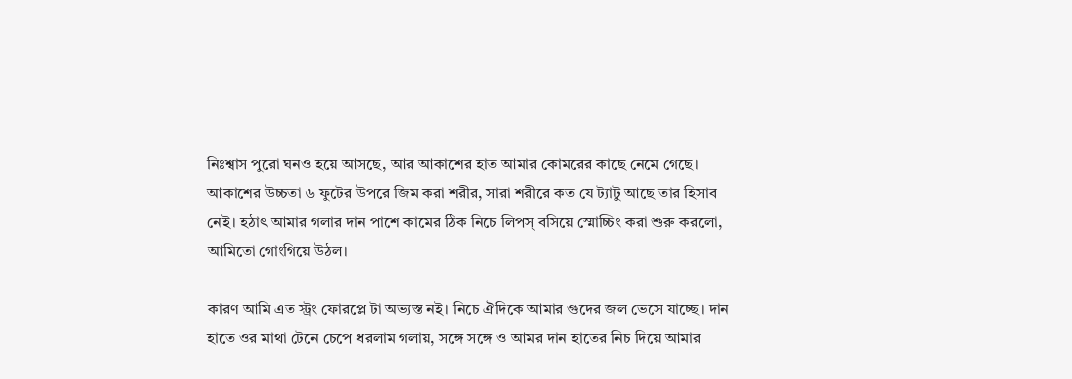নিঃশ্বাস পুরো ঘনও হয়ে আসছে, আর আকাশের হাত আমার কোমরের কাছে নেমে গেছে। আকাশের উচ্চতা ৬ ফুটের উপরে জিম করা শরীর, সারা শরীরে কত যে ট্যাটু আছে তার হিসাব নেই। হঠাৎ আমার গলার দান পাশে কামের ঠিক নিচে লিপস্ বসিয়ে স্মোচ্চিং করা শুরু করলো, আমিতো গোংগিয়ে উঠল।

কারণ আমি এত স্ট্রং ফোরপ্লে টা অভ্যস্ত নই। নিচে ঐদিকে আমার গুদের জল ভেসে যাচ্ছে। দান হাতে ওর মাথা টেনে চেপে ধরলাম গলায়, সঙ্গে সঙ্গে ও আমর দান হাতের নিচ দিয়ে আমার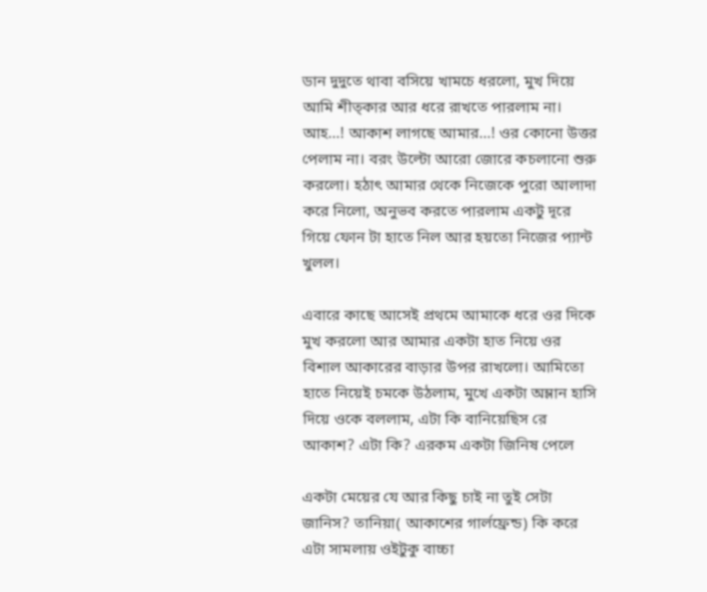ডান দুদুতে থাবা বসিয়ে খামচে ধরলো, মুখ দিয়ে আমি শীত্কার আর ধরে রাখতে পারলাম না। আহ…! আকাশ লাগছে আমার…! ওর কোনো উত্তর পেলাম না। বরং উল্টো আরো জোরে কচলানো শুরু করলো। হঠাৎ আমার থেকে নিজেকে পুরো আলাদা করে নিলো, অনুভব করতে পারলাম একটু দূরে গিয়ে ফোন টা হাতে নিল আর হয়তো নিজের প্যান্ট খুলল।

এবারে কাছে আসেই প্রথমে আমাকে ধরে ওর দিকে মুখ করলো আর আমার একটা হাত নিয়ে ওর বিশাল আকারের বাড়ার উপর রাখলো। আমিতো হাতে নিয়েই চমকে উঠলাম, মুখে একটা অম্লান হাসি দিয়ে ওকে বললাম, এটা কি বানিয়েছিস রে আকাশ? এটা কি? এরকম একটা জিনিষ পেলে

একটা মেয়ের যে আর কিছু চাই না তুই সেটা জানিস? তানিয়া( আকাশের গার্লফ্রেন্ড) কি করে এটা সামলায় ওইটুকু বাচ্চা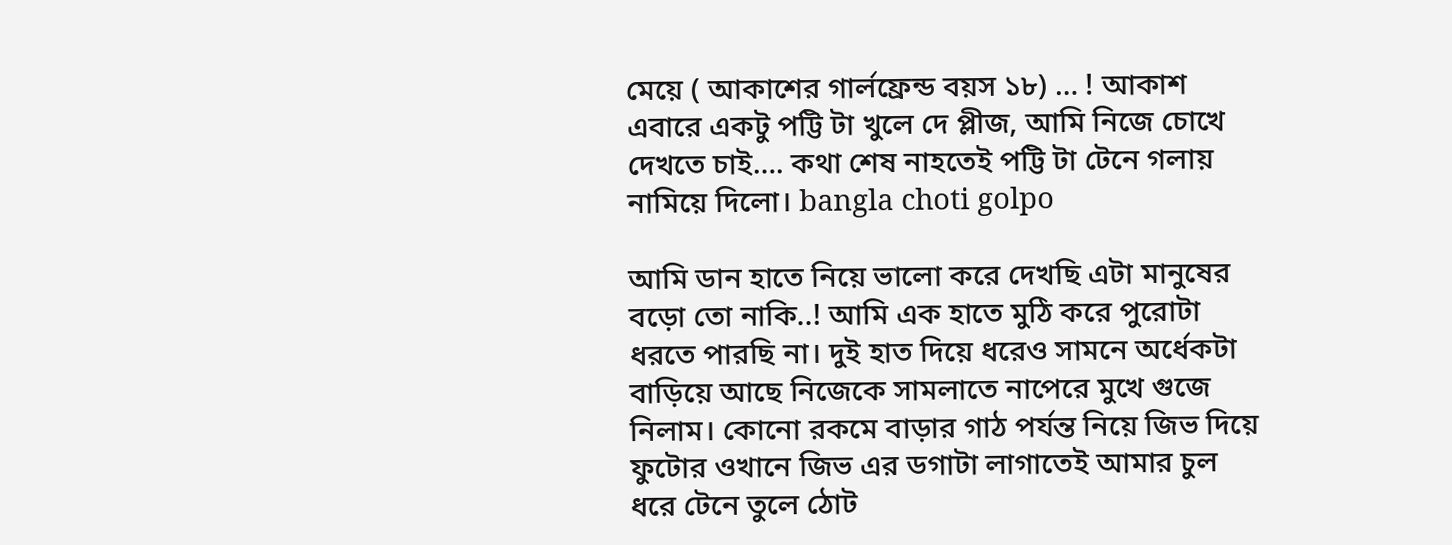মেয়ে ( আকাশের গার্লফ্রেন্ড বয়স ১৮) … ! আকাশ এবারে একটু পট্টি টা খুলে দে প্লীজ, আমি নিজে চোখে দেখতে চাই…. কথা শেষ নাহতেই পট্টি টা টেনে গলায় নামিয়ে দিলো। bangla choti golpo

আমি ডান হাতে নিয়ে ভালো করে দেখছি এটা মানুষের বড়ো তো নাকি..! আমি এক হাতে মুঠি করে পুরোটা ধরতে পারছি না। দুই হাত দিয়ে ধরেও সামনে অর্ধেকটা বাড়িয়ে আছে নিজেকে সামলাতে নাপেরে মুখে গুজে নিলাম। কোনো রকমে বাড়ার গাঠ পর্যন্ত নিয়ে জিভ দিয়ে ফুটোর ওখানে জিভ এর ডগাটা লাগাতেই আমার চুল ধরে টেনে তুলে ঠোট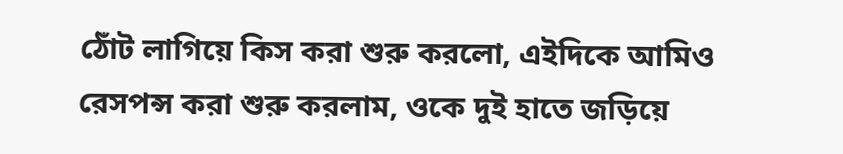ঠোঁট লাগিয়ে কিস করা শুরু করলো, এইদিকে আমিও রেসপন্স করা শুরু করলাম, ওকে দুই হাতে জড়িয়ে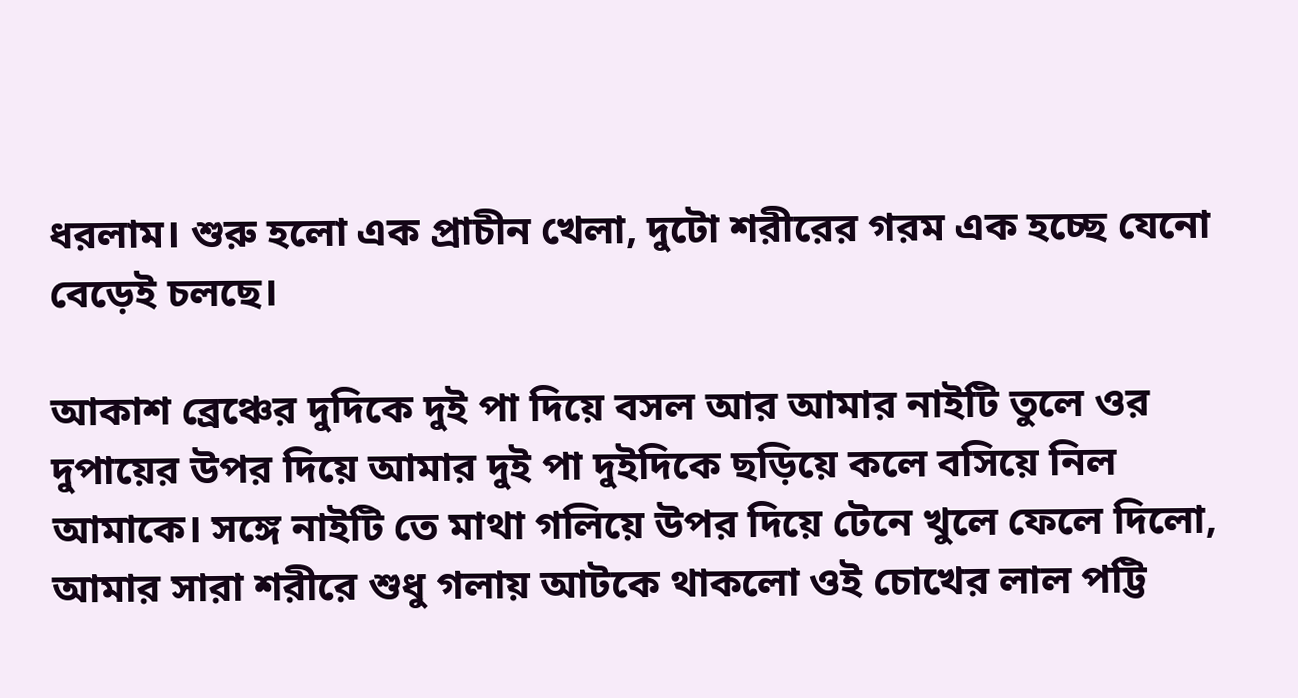ধরলাম। শুরু হলো এক প্রাচীন খেলা, দুটো শরীরের গরম এক হচ্ছে যেনো বেড়েই চলছে।

আকাশ ব্রেঞ্চের দুদিকে দুই পা দিয়ে বসল আর আমার নাইটি তুলে ওর দুপায়ের উপর দিয়ে আমার দুই পা দুইদিকে ছড়িয়ে কলে বসিয়ে নিল আমাকে। সঙ্গে নাইটি তে মাথা গলিয়ে উপর দিয়ে টেনে খুলে ফেলে দিলো, আমার সারা শরীরে শুধু গলায় আটকে থাকলো ওই চোখের লাল পট্টি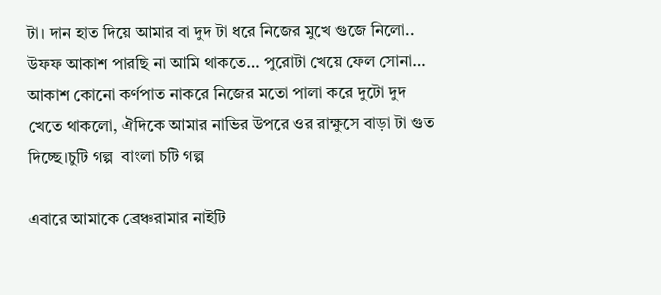টা। দান হাত দিয়ে আমার বা দুদ টা ধরে নিজের মুখে গুজে নিলো.. উফফ আকাশ পারছি না আমি থাকতে… পুরোটা খেয়ে ফেল সোনা… আকাশ কোনো কর্ণপাত নাকরে নিজের মতো পালা করে দুটো দুদ খেতে থাকলো, ঐদিকে আমার নাভির উপরে ওর রাক্ষুসে বাড়া টা গুত দিচ্ছে।চুটি গল্প  বাংলা চটি গল্প

এবারে আমাকে ব্রেঞ্চরামার নাইটি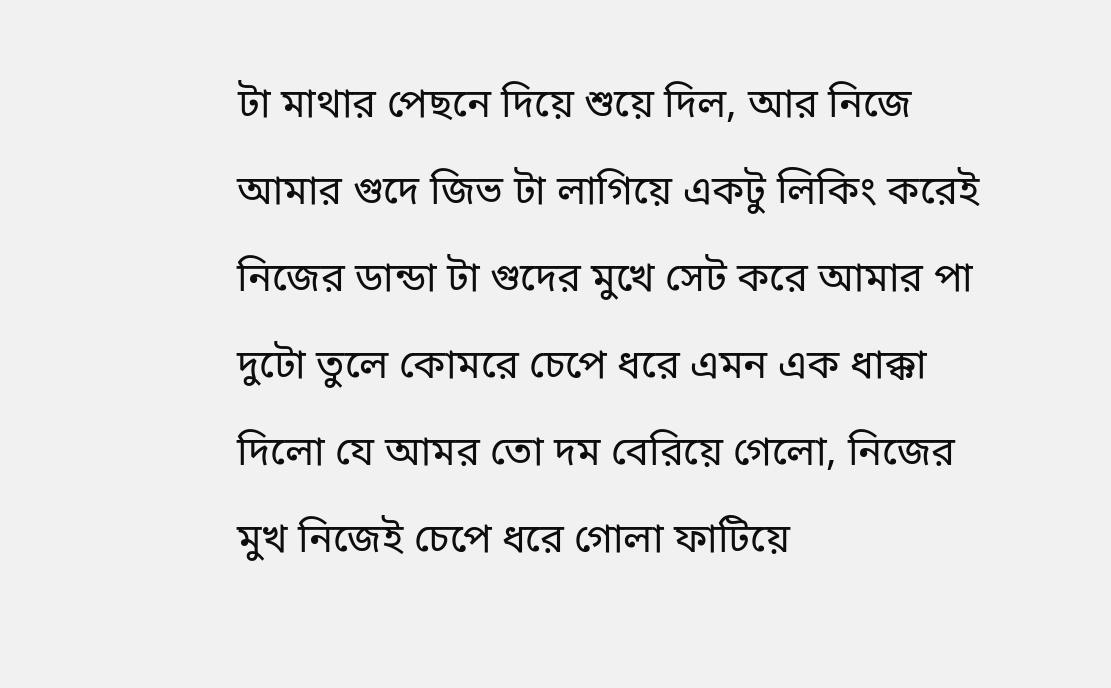টা মাথার পেছনে দিয়ে শুয়ে দিল, আর নিজে আমার গুদে জিভ টা লাগিয়ে একটু লিকিং করেই নিজের ডান্ডা টা গুদের মুখে সেট করে আমার পা দুটো তুলে কোমরে চেপে ধরে এমন এক ধাক্কা দিলো যে আমর তো দম বেরিয়ে গেলো, নিজের মুখ নিজেই চেপে ধরে গোলা ফাটিয়ে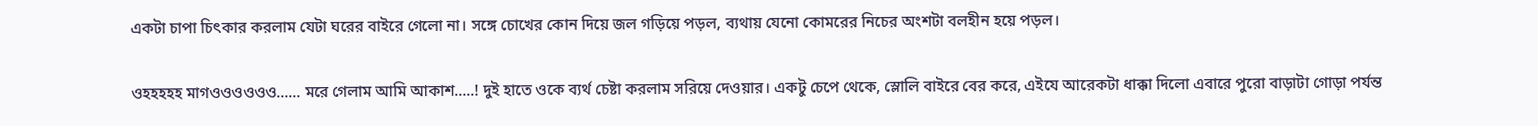একটা চাপা চিৎকার করলাম যেটা ঘরের বাইরে গেলো না। সঙ্গে চোখের কোন দিয়ে জল গড়িয়ে পড়ল, ব্যথায় যেনো কোমরের নিচের অংশটা বলহীন হয়ে পড়ল।

ওহহহহহ মাগওওওওওও…… মরে গেলাম আমি আকাশ…..! দুই হাতে ওকে ব্যর্থ চেষ্টা করলাম সরিয়ে দেওয়ার। একটু চেপে থেকে, স্লোলি বাইরে বের করে, এইযে আরেকটা ধাক্কা দিলো এবারে পুরো বাড়াটা গোড়া পর্যন্ত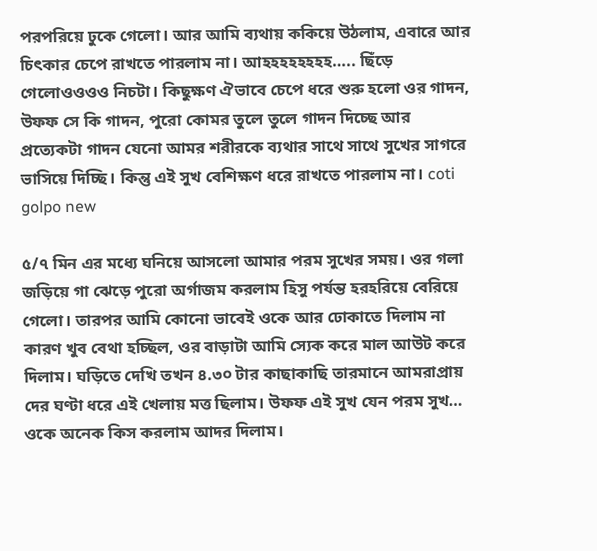পরপরিয়ে ঢুকে গেলো। আর আমি ব্যথায় ককিয়ে উঠলাম, এবারে আর চিৎকার চেপে রাখতে পারলাম না। আহহহহহহহহ….. ছিঁড়ে গেলোওওওও নিচটা। কিছুক্ষণ ঐভাবে চেপে ধরে শুরু হলো ওর গাদন, উফফ সে কি গাদন, পুরো কোমর তুলে তুলে গাদন দিচ্ছে আর প্রত্যেকটা গাদন যেনো আমর শরীরকে ব্যথার সাথে সাথে সুখের সাগরে ভাসিয়ে দিচ্ছি। কিন্তু এই সুখ বেশিক্ষণ ধরে রাখতে পারলাম না। coti golpo new

৫/৭ মিন এর মধ্যে ঘনিয়ে আসলো আমার পরম সুখের সময়। ওর গলা জড়িয়ে গা ঝেড়ে পুরো অর্গাজম করলাম হিসু পর্যন্ত হরহরিয়ে বেরিয়ে গেলো। তারপর আমি কোনো ভাবেই ওকে আর ঢোকাতে দিলাম না কারণ খুব বেথা হচ্ছিল, ওর বাড়াটা আমি স্যেক করে মাল আউট করে দিলাম। ঘড়িতে দেখি তখন ৪.৩০ টার কাছাকাছি তারমানে আমরাপ্রায় দের ঘণ্টা ধরে এই খেলায় মত্ত ছিলাম। উফফ এই সুখ যেন পরম সুখ… ওকে অনেক কিস করলাম আদর দিলাম।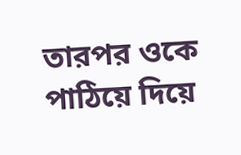তারপর ওকে পাঠিয়ে দিয়ে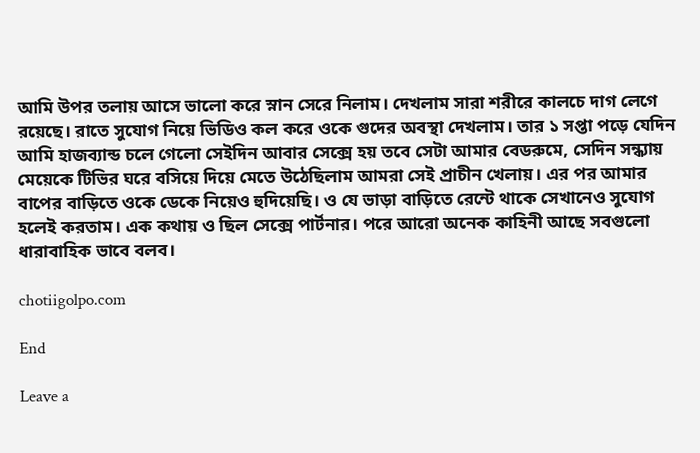আমি উপর তলায় আসে ভালো করে স্নান সেরে নিলাম। দেখলাম সারা শরীরে কালচে দাগ লেগে রয়েছে। রাতে সুযোগ নিয়ে ভিডিও কল করে ওকে গুদের অবস্থা দেখলাম। তার ১ সপ্তা পড়ে যেদিন আমি হাজব্যান্ড চলে গেলো সেইদিন আবার সেক্সে হয় তবে সেটা আমার বেডরুমে, সেদিন সন্ধ্যায় মেয়েকে টিভির ঘরে বসিয়ে দিয়ে মেতে উঠেছিলাম আমরা সেই প্রাচীন খেলায়। এর পর আমার বাপের বাড়িতে ওকে ডেকে নিয়েও হুদিয়েছি। ও যে ভাড়া বাড়িতে রেন্টে থাকে সেখানেও সুযোগ হলেই করতাম। এক কথায় ও ছিল সেক্সে পার্টনার। পরে আরো অনেক কাহিনী আছে সবগুলো ধারাবাহিক ভাবে বলব।

chotiigolpo.com

End

Leave a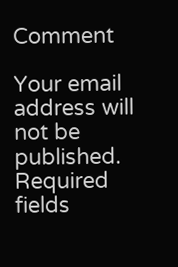Comment

Your email address will not be published. Required fields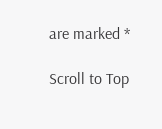are marked *

Scroll to Top